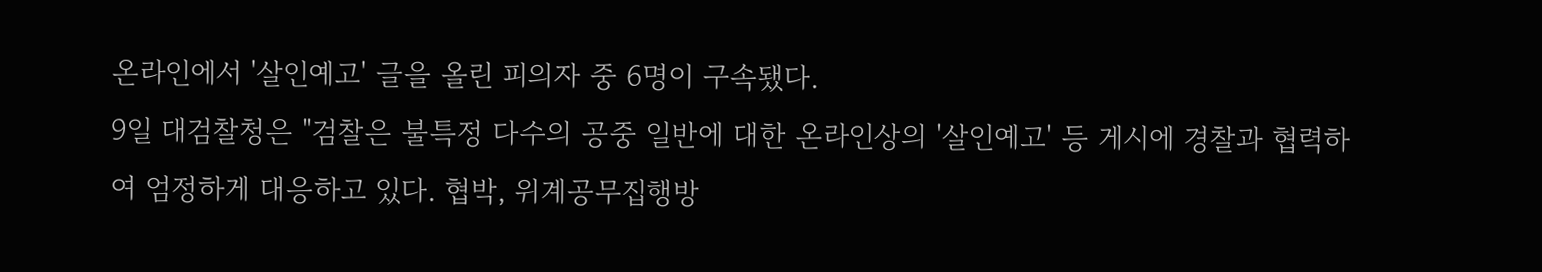온라인에서 '살인예고' 글을 올린 피의자 중 6명이 구속됐다.
9일 대검찰청은 "검찰은 불특정 다수의 공중 일반에 대한 온라인상의 '살인예고' 등 게시에 경찰과 협력하여 엄정하게 대응하고 있다. 협박, 위계공무집행방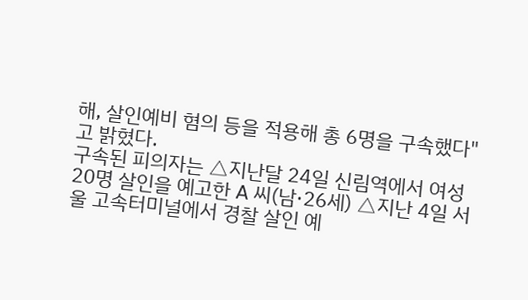해, 살인예비 혐의 등을 적용해 총 6명을 구속했다"고 밝혔다.
구속된 피의자는 △지난달 24일 신림역에서 여성 20명 살인을 예고한 A 씨(남·26세) △지난 4일 서울 고속터미널에서 경찰 살인 예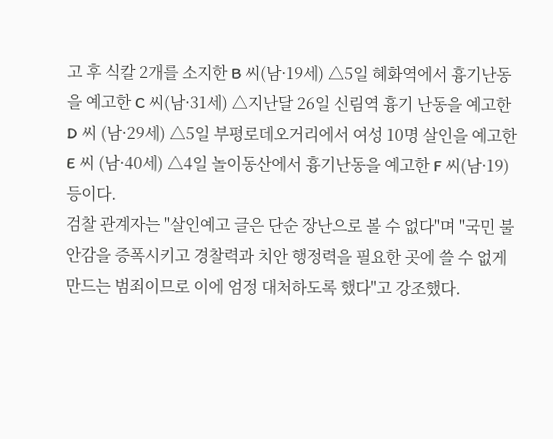고 후 식칼 2개를 소지한 B 씨(남·19세) △5일 혜화역에서 흉기난동을 예고한 C 씨(남·31세) △지난달 26일 신림역 흉기 난동을 예고한 D 씨 (남·29세) △5일 부평로데오거리에서 여성 10명 살인을 예고한 E 씨 (남·40세) △4일 놀이동산에서 흉기난동을 예고한 F 씨(남·19) 등이다.
검찰 관계자는 "살인예고 글은 단순 장난으로 볼 수 없다"며 "국민 불안감을 증폭시키고 경찰력과 치안 행정력을 필요한 곳에 쓸 수 없게 만드는 범죄이므로 이에 엄정 대처하도록 했다"고 강조했다.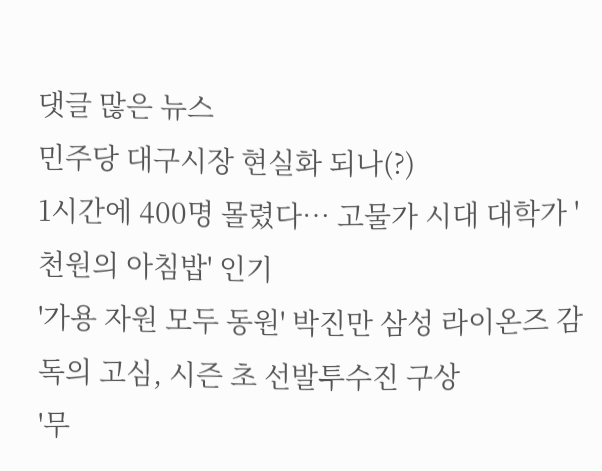댓글 많은 뉴스
민주당 대구시장 현실화 되나(?)
1시간에 400명 몰렸다… 고물가 시대 대학가 '천원의 아침밥' 인기
'가용 자원 모두 동원' 박진만 삼성 라이온즈 감독의 고심, 시즌 초 선발투수진 구상
'무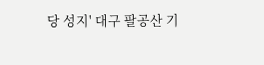당 성지' 대구 팔공산 기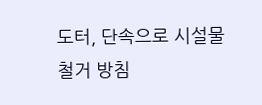도터, 단속으로 시설물 철거 방침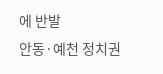에 반발
안동·예천 정치권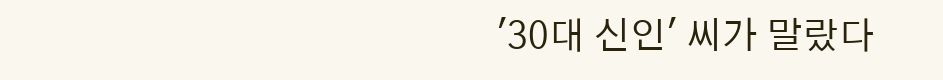'30대 신인' 씨가 말랐다